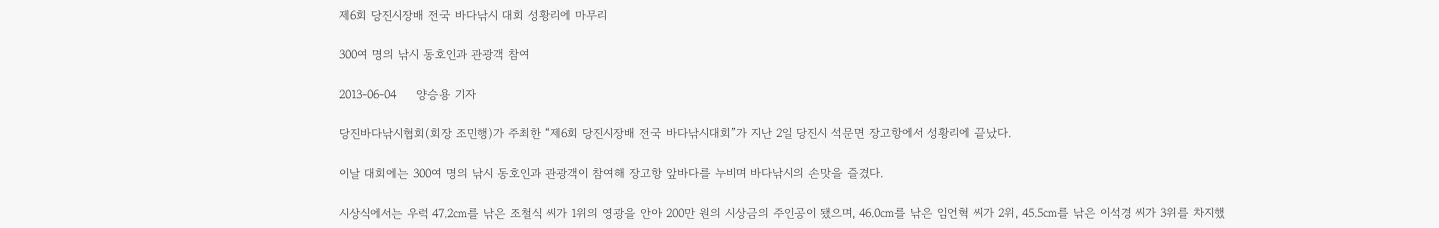제6회 당진시장배 전국 바다낚시 대회 성황리에 마무리

300여 명의 낚시 동호인과 관광객 참여

2013-06-04     양승용 기자

당진바다낚시협회(회장 조민행)가 주최한 “제6회 당진시장배 전국 바다낚시대회”가 지난 2일 당진시 석문면 장고항에서 성황리에 끝났다.

이날 대회에는 300여 명의 낚시 동호인과 관광객이 참여해 장고항 앞바다를 누비며 바다낚시의 손맛을 즐겼다.

시상식에서는 우럭 47.2㎝를 낚은 조철식 씨가 1위의 영광을 안아 200만 원의 시상금의 주인공이 됐으며, 46.0㎝를 낚은 임언혁 씨가 2위, 45.5㎝를 낚은 이석경 씨가 3위를 차지했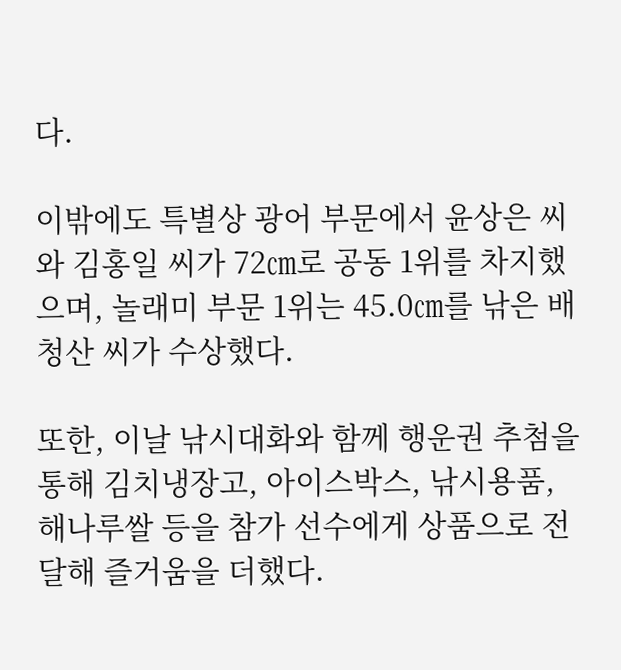다.

이밖에도 특별상 광어 부문에서 윤상은 씨와 김홍일 씨가 72㎝로 공동 1위를 차지했으며, 놀래미 부문 1위는 45.0㎝를 낚은 배청산 씨가 수상했다.

또한, 이날 낚시대화와 함께 행운권 추첨을 통해 김치냉장고, 아이스박스, 낚시용품, 해나루쌀 등을 참가 선수에게 상품으로 전달해 즐거움을 더했다.